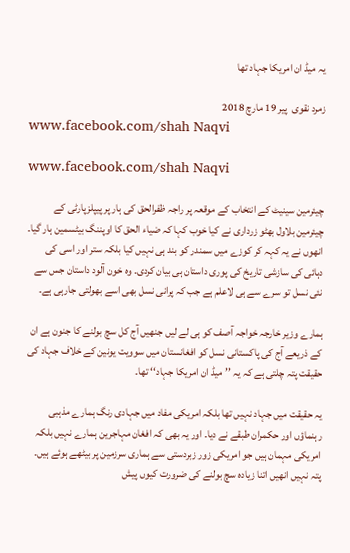یہ میڈ ان امریکا جہاد تھا

زمرد نقوی  پير 19 مارچ 2018
www.facebook.com/shah Naqvi

www.facebook.com/shah Naqvi

چیئرمین سینیٹ کے انتخاب کے موقعہ پر راجہ ظفرالحق کی ہار پر پیپلزپارٹی کے چیئرمین بلاول بھٹو زرداری نے کیا خوب کہا کہ ضیاء الحق کا اوپننگ بیٹسمین ہار گیا۔ انھوں نے یہ کہہ کر کوزے میں سمندر کو بند ہی نہیں کیا بلکہ ستر اور اسی کی دہائی کی سازشی تاریخ کی پوری داستان ہی بیان کردی۔ وہ خون آلود داستان جس سے نئی نسل تو سرے سے ہی لاعلم ہے جب کہ پرانی نسل بھی اسے بھولتی جارہی ہے۔

ہمارے وزیر خارجہ خواجہ آصف کو ہی لے لیں جنھیں آج کل سچ بولنے کا جنون ہے ان کے ذریعے آج کی پاکستانی نسل کو افغانستان میں سوویت یونین کے خلاف جہاد کی حقیقت پتہ چلتی ہے کہ یہ ’’میڈ ان امریکا جہاد‘‘ تھا۔

یہ حقیقت میں جہاد نہیں تھا بلکہ امریکی مفاد میں جہادی رنگ ہمارے مذہبی رہنماؤں اور حکمران طبقے نے دیا۔ اور یہ بھی کہ افغان مہاجرین ہمارے نہیں بلکہ امریکی مہمان ہیں جو امریکی زور زبردستی سے ہماری سرزمین پر بیٹھے ہوئے ہیں۔ پتہ نہیں انھیں اتنا زیادہ سچ بولنے کی ضرورت کیوں پیش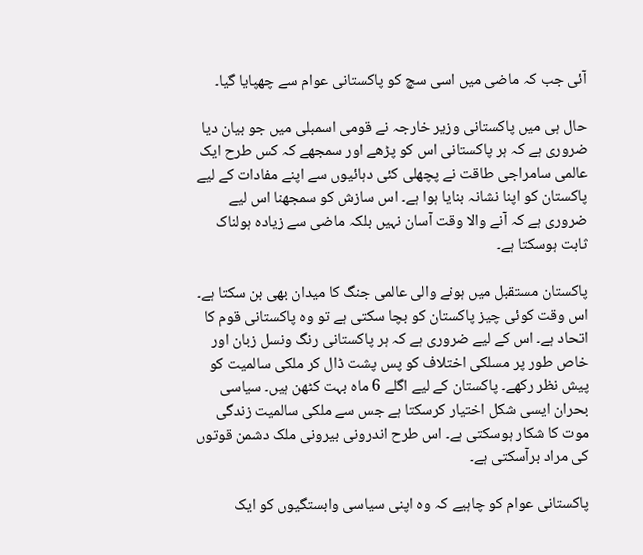آئی جب کہ ماضی میں اسی سچ کو پاکستانی عوام سے چھپایا گیا۔

حال ہی میں پاکستانی وزیر خارجہ نے قومی اسمبلی میں جو بیان دیا ضروری ہے کہ ہر پاکستانی اس کو پڑھے اور سمجھے کہ کس طرح ایک عالمی سامراجی طاقت نے پچھلی کئی دہائیوں سے اپنے مفادات کے لیے پاکستان کو اپنا نشانہ بنایا ہوا ہے۔ اس سازش کو سمجھنا اس لیے ضروری ہے کہ آنے والا وقت آسان نہیں بلکہ ماضی سے زیادہ ہولناک ثابت ہوسکتا ہے۔

پاکستان مستقبل میں ہونے والی عالمی جنگ کا میدان بھی بن سکتا ہے۔ اس وقت کوئی چیز پاکستان کو بچا سکتی ہے تو وہ پاکستانی قوم کا اتحاد ہے۔ اس کے لیے ضروری ہے کہ ہر پاکستانی رنگ ونسل زبان اور خاص طور پر مسلکی اختلاف کو پس پشت ڈال کر ملکی سالمیت کو پیش نظر رکھے۔ پاکستان کے لیے اگلے 6 ماہ بہت کٹھن ہیں۔ سیاسی بحران ایسی شکل اختیار کرسکتا ہے جس سے ملکی سالمیت زندگی موت کا شکار ہوسکتی ہے۔ اس طرح اندرونی بیرونی ملک دشمن قوتوں کی مراد برآسکتی ہے۔

پاکستانی عوام کو چاہیے کہ وہ اپنی سیاسی وابستگیوں کو ایک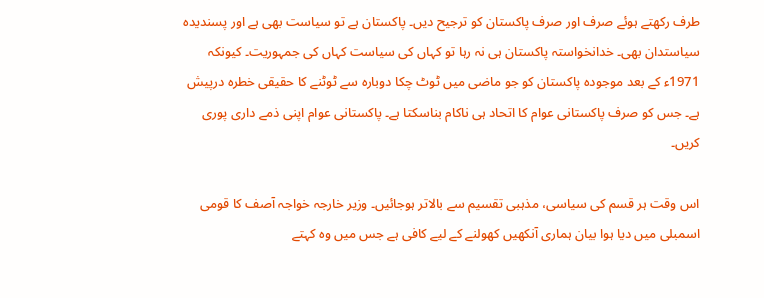طرف رکھتے ہوئے صرف اور صرف پاکستان کو ترجیح دیں۔ پاکستان ہے تو سیاست بھی ہے اور پسندیدہ سیاستدان بھی۔ خدانخواستہ پاکستان ہی نہ رہا تو کہاں کی سیاست کہاں کی جمہوریت۔ کیونکہ 1971ء کے بعد موجودہ پاکستان کو جو ماضی میں ٹوٹ چکا دوبارہ سے ٹوٹنے کا حقیقی خطرہ درپیش ہے۔ جس کو صرف پاکستانی عوام کا اتحاد ہی ناکام بناسکتا ہے۔ پاکستانی عوام اپنی ذمے داری پوری کریں۔

اس وقت ہر قسم کی سیاسی، مذہبی تقسیم سے بالاتر ہوجائیں۔ وزیر خارجہ خواجہ آصف کا قومی اسمبلی میں دیا ہوا بیان ہماری آنکھیں کھولنے کے لیے کافی ہے جس میں وہ کہتے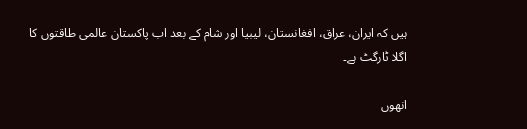ہیں کہ ایران، عراق، افغانستان، لیبیا اور شام کے بعد اب پاکستان عالمی طاقتوں کا اگلا ٹارگٹ ہے۔

انھوں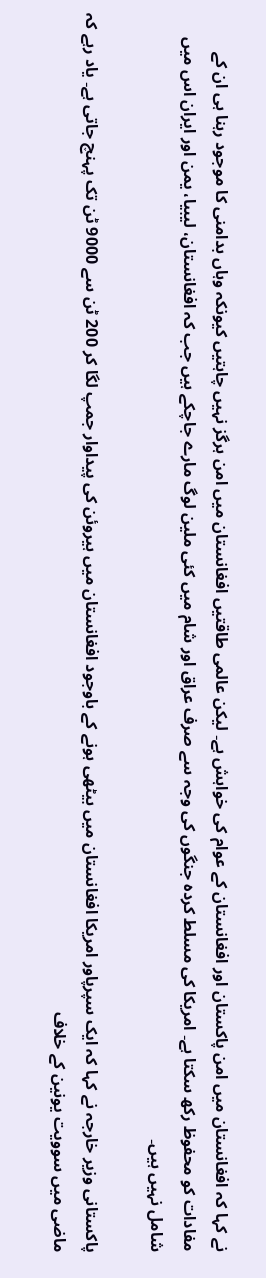نے کہا کہ افغانستان میں امن پاکستان اور افغانستان کے عوام کی خواہش ہے۔ لیکن عالمی طاقتیں افغانستان میں امن ہرگز نہیں چاہتیں کیونکہ وہاں بدامنی کا موجود رہنا ہی ان کے مفادات کو محفوظ رکھ سکتا ہے۔ امریکا کی مسلط کردہ جنگوں کی وجہ سے صرف عراق اور شام میں کئی ملین لوگ مارے جاچکے ہیں جب کہ افغانستان، لیبیا، یمن اور ایران اس میں شامل نہیں ہیں۔

پاکستانی وزیر خارجہ نے کہا کہ ایک سپرپاور امریکا افغانستان میں بیٹھی ہونے کے باوجود افغانستان میں ہیروئن کی پیداوار جمپ لگا کر 200 ٹن سے 9000 ٹن تک پہنچ جاتی ہے۔ یاد رہے کہ ماضی میں سوویت یونین کے خلاف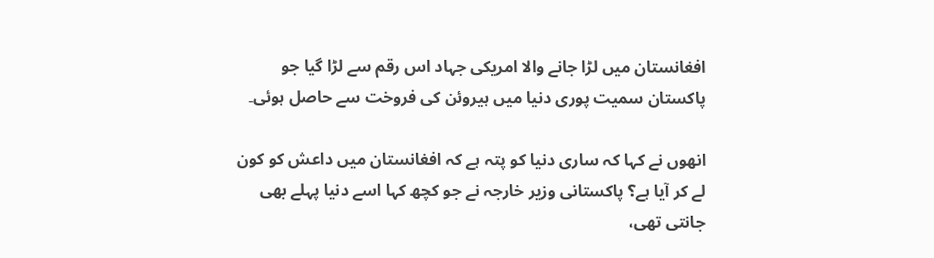افغانستان میں لڑا جانے والا امریکی جہاد اس رقم سے لڑا گیا جو پاکستان سمیت پوری دنیا میں ہیروئن کی فروخت سے حاصل ہوئی۔

انھوں نے کہا کہ ساری دنیا کو پتہ ہے کہ افغانستان میں داعش کو کون لے کر آیا ہے؟ پاکستانی وزیر خارجہ نے جو کچھ کہا اسے دنیا پہلے بھی جانتی تھی،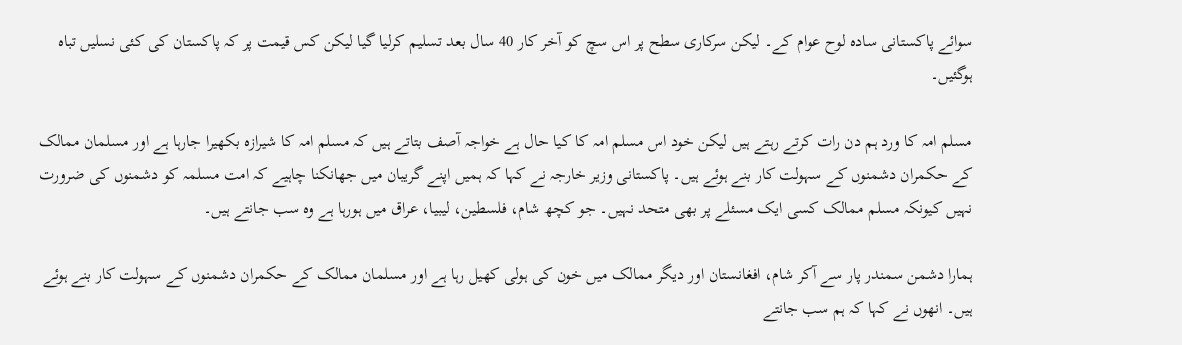سوائے پاکستانی سادہ لوح عوام کے۔ لیکن سرکاری سطح پر اس سچ کو آخر کار 40 سال بعد تسلیم کرلیا گیا لیکن کس قیمت پر کہ پاکستان کی کئی نسلیں تباہ ہوگئیں۔

مسلم امہ کا ورد ہم دن رات کرتے رہتے ہیں لیکن خود اس مسلم امہ کا کیا حال ہے خواجہ آصف بتاتے ہیں کہ مسلم امہ کا شیرازہ بکھیرا جارہا ہے اور مسلمان ممالک کے حکمران دشمنوں کے سہولت کار بنے ہوئے ہیں۔ پاکستانی وزیر خارجہ نے کہا کہ ہمیں اپنے گریبان میں جھانکنا چاہیے کہ امت مسلمہ کو دشمنوں کی ضرورت نہیں کیونکہ مسلم ممالک کسی ایک مسئلے پر بھی متحد نہیں۔ جو کچھ شام، فلسطین، لیبیا، عراق میں ہورہا ہے وہ سب جانتے ہیں۔

ہمارا دشمن سمندر پار سے آکر شام، افغانستان اور دیگر ممالک میں خون کی ہولی کھیل رہا ہے اور مسلمان ممالک کے حکمران دشمنوں کے سہولت کار بنے ہوئے ہیں۔ انھوں نے کہا کہ ہم سب جانتے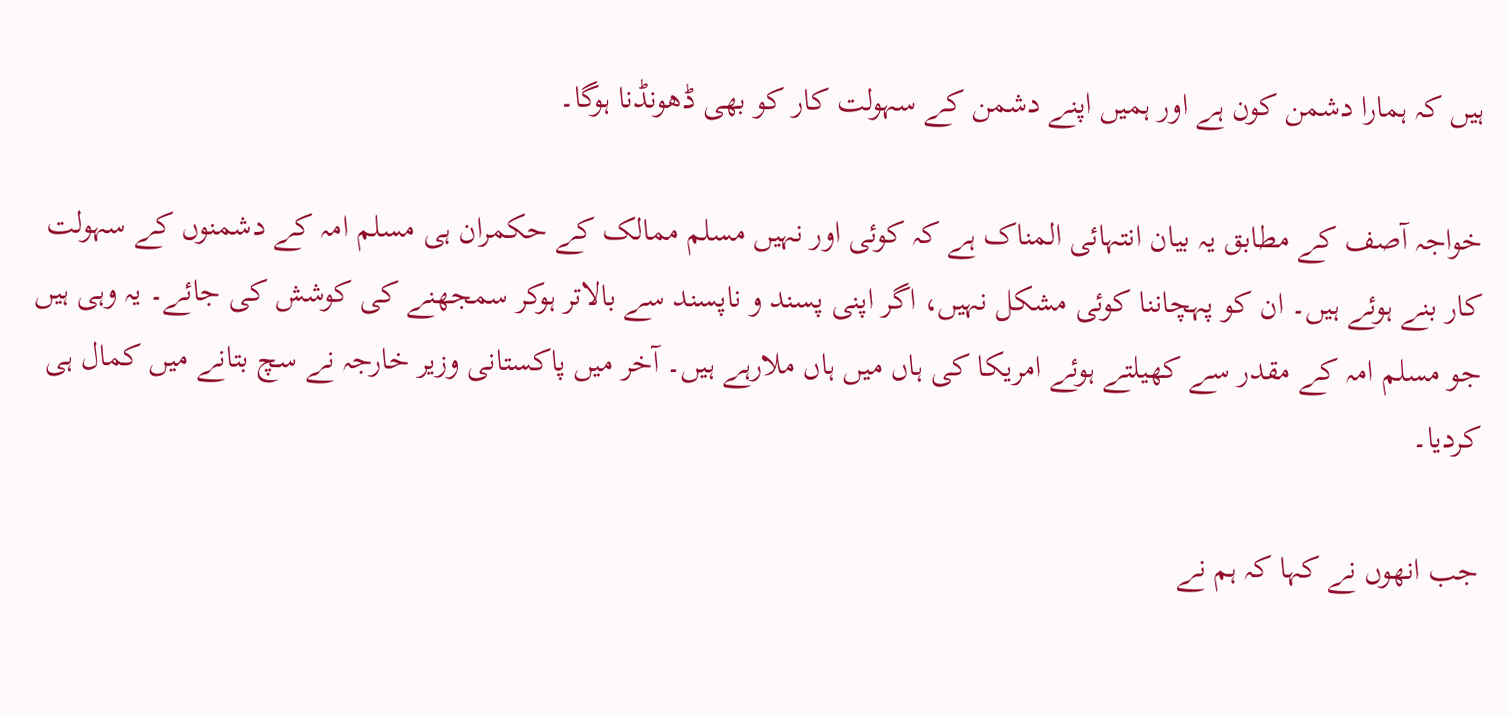ہیں کہ ہمارا دشمن کون ہے اور ہمیں اپنے دشمن کے سہولت کار کو بھی ڈھونڈنا ہوگا۔

خواجہ آصف کے مطابق یہ بیان انتہائی المناک ہے کہ کوئی اور نہیں مسلم ممالک کے حکمران ہی مسلم امہ کے دشمنوں کے سہولت کار بنے ہوئے ہیں۔ ان کو پہچاننا کوئی مشکل نہیں، اگر اپنی پسند و ناپسند سے بالاتر ہوکر سمجھنے کی کوشش کی جائے۔ یہ وہی ہیں جو مسلم امہ کے مقدر سے کھیلتے ہوئے امریکا کی ہاں میں ہاں ملارہے ہیں۔ آخر میں پاکستانی وزیر خارجہ نے سچ بتانے میں کمال ہی کردیا۔

جب انھوں نے کہا کہ ہم نے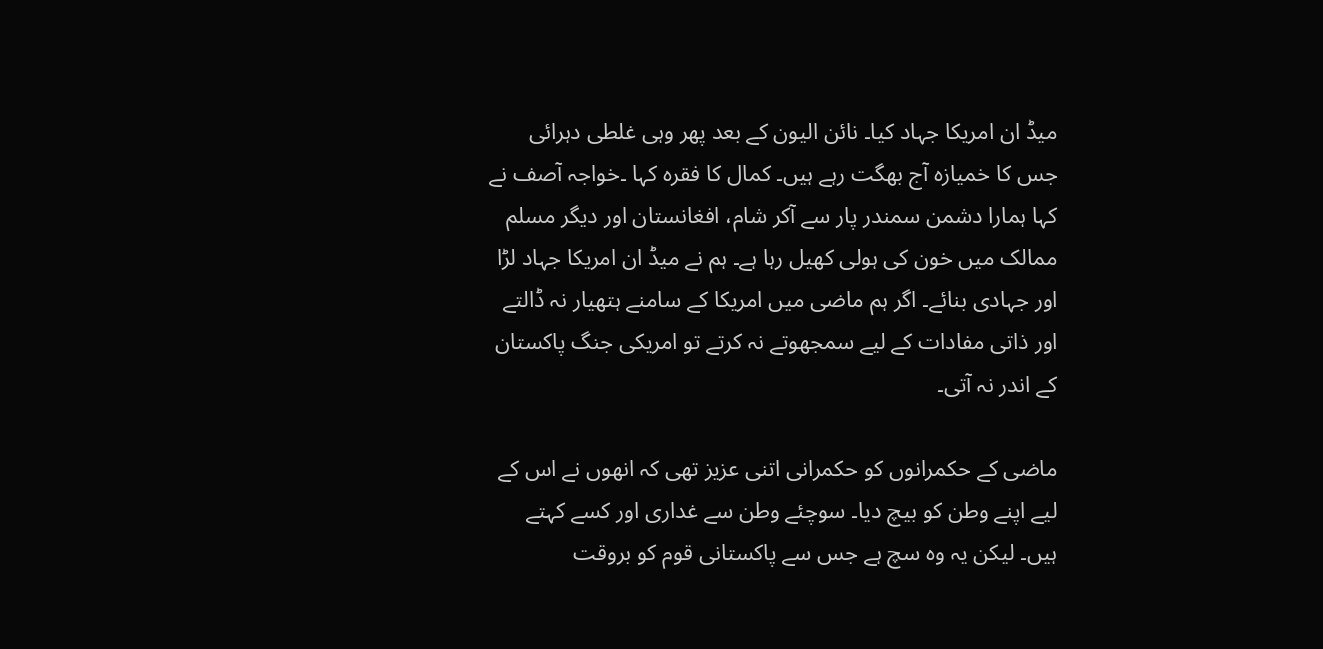میڈ ان امریکا جہاد کیا۔ نائن الیون کے بعد پھر وہی غلطی دہرائی جس کا خمیازہ آج بھگت رہے ہیں۔ کمال کا فقرہ کہا ۔خواجہ آصف نے کہا ہمارا دشمن سمندر پار سے آکر شام، افغانستان اور دیگر مسلم ممالک میں خون کی ہولی کھیل رہا ہے۔ ہم نے میڈ ان امریکا جہاد لڑا اور جہادی بنائے۔ اگر ہم ماضی میں امریکا کے سامنے ہتھیار نہ ڈالتے اور ذاتی مفادات کے لیے سمجھوتے نہ کرتے تو امریکی جنگ پاکستان کے اندر نہ آتی۔

ماضی کے حکمرانوں کو حکمرانی اتنی عزیز تھی کہ انھوں نے اس کے لیے اپنے وطن کو بیچ دیا۔ سوچئے وطن سے غداری اور کسے کہتے ہیں۔ لیکن یہ وہ سچ ہے جس سے پاکستانی قوم کو بروقت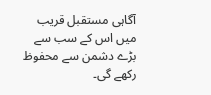آگاہی مستقبل قریب میں اس کے سب سے بڑے دشمن سے محفوظ رکھے گی۔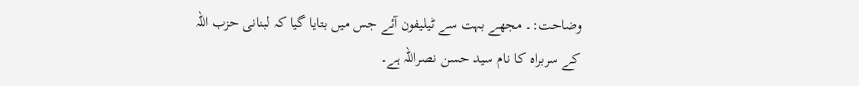وضاحت:۔ مجھے بہت سے ٹیلیفون آئے جس میں بتایا گیا کہ لبنانی حزب اللہ کے سربراہ کا نام سید حسن نصراللہ ہے۔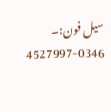سیل فون:۔ 0346-4527997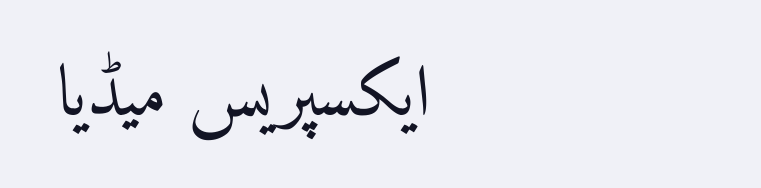ایکسپریس میڈیا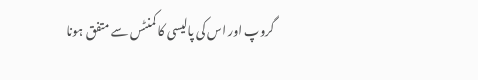گروپ اور اس کی پالیسی کا کمنٹس سے متفق ہونا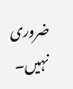ضروری نہیں۔